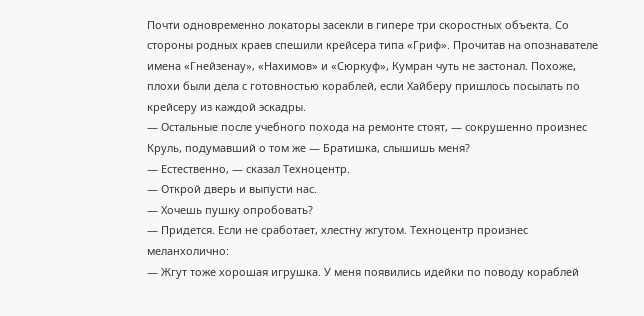Почти одновременно локаторы засекли в гипере три скоростных объекта. Со стороны родных краев спешили крейсера типа «Гриф». Прочитав на опознавателе имена «Гнейзенау», «Нахимов» и «Сюркуф», Кумран чуть не застонал. Похоже, плохи были дела с готовностью кораблей, если Хайберу пришлось посылать по крейсеру из каждой эскадры.
— Остальные после учебного похода на ремонте стоят, — сокрушенно произнес Круль, подумавший о том же — Братишка, слышишь меня?
— Естественно, — сказал Техноцентр.
— Открой дверь и выпусти нас.
— Хочешь пушку опробовать?
— Придется. Если не сработает, хлестну жгутом. Техноцентр произнес меланхолично:
— Жгут тоже хорошая игрушка. У меня появились идейки по поводу кораблей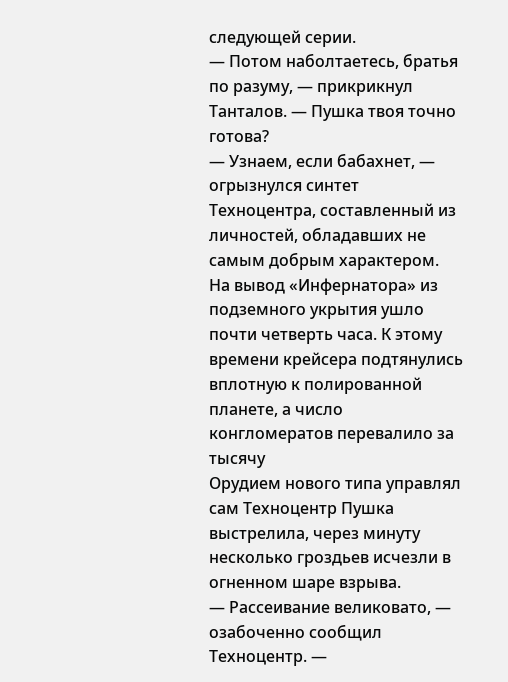следующей серии.
— Потом наболтаетесь, братья по разуму, — прикрикнул Танталов. — Пушка твоя точно готова?
— Узнаем, если бабахнет, — огрызнулся синтет Техноцентра, составленный из личностей, обладавших не самым добрым характером.
На вывод «Инфернатора» из подземного укрытия ушло почти четверть часа. К этому времени крейсера подтянулись вплотную к полированной планете, а число конгломератов перевалило за тысячу
Орудием нового типа управлял сам Техноцентр Пушка выстрелила, через минуту несколько гроздьев исчезли в огненном шаре взрыва.
— Рассеивание великовато, — озабоченно сообщил Техноцентр. —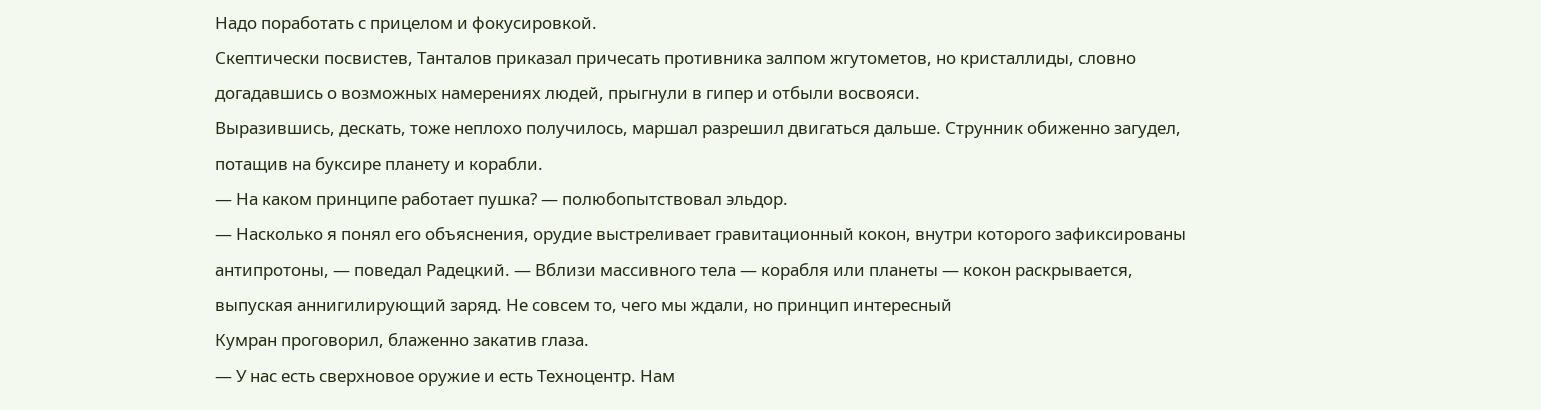Надо поработать с прицелом и фокусировкой.
Скептически посвистев, Танталов приказал причесать противника залпом жгутометов, но кристаллиды, словно догадавшись о возможных намерениях людей, прыгнули в гипер и отбыли восвояси.
Выразившись, дескать, тоже неплохо получилось, маршал разрешил двигаться дальше. Струнник обиженно загудел, потащив на буксире планету и корабли.
— На каком принципе работает пушка? — полюбопытствовал эльдор.
— Насколько я понял его объяснения, орудие выстреливает гравитационный кокон, внутри которого зафиксированы антипротоны, — поведал Радецкий. — Вблизи массивного тела — корабля или планеты — кокон раскрывается, выпуская аннигилирующий заряд. Не совсем то, чего мы ждали, но принцип интересный
Кумран проговорил, блаженно закатив глаза.
— У нас есть сверхновое оружие и есть Техноцентр. Нам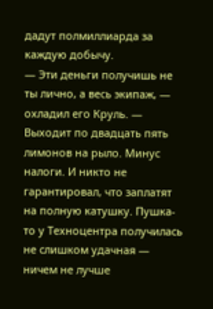дадут полмиллиарда за каждую добычу.
— Эти деньги получишь не ты лично, а весь экипаж, — охладил его Круль. — Выходит по двадцать пять лимонов на рыло. Минус налоги. И никто не гарантировал, что заплатят на полную катушку. Пушка-то у Техноцентра получилась не слишком удачная — ничем не лучше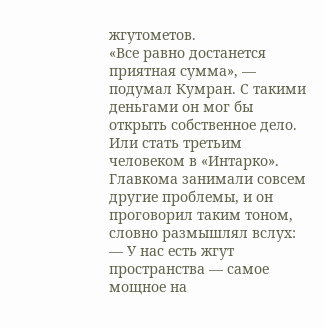жгутометов.
«Все равно достанется приятная сумма», — подумал Кумран. С такими деньгами он мог бы открыть собственное дело. Или стать третьим человеком в «Интарко».
Главкома занимали совсем другие проблемы, и он проговорил таким тоном, словно размышлял вслух:
— У нас есть жгут пространства — самое мощное на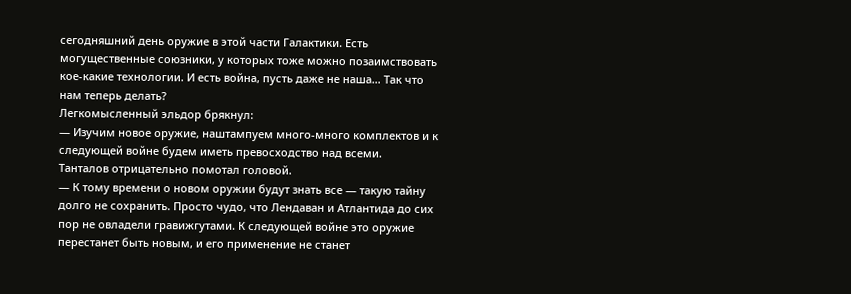сегодняшний день оружие в этой части Галактики. Есть могущественные союзники, у которых тоже можно позаимствовать кое-какие технологии. И есть война, пусть даже не наша… Так что нам теперь делать?
Легкомысленный эльдор брякнул:
— Изучим новое оружие, наштампуем много-много комплектов и к следующей войне будем иметь превосходство над всеми.
Танталов отрицательно помотал головой.
— К тому времени о новом оружии будут знать все — такую тайну долго не сохранить. Просто чудо, что Лендаван и Атлантида до сих пор не овладели гравижгутами. К следующей войне это оружие перестанет быть новым, и его применение не станет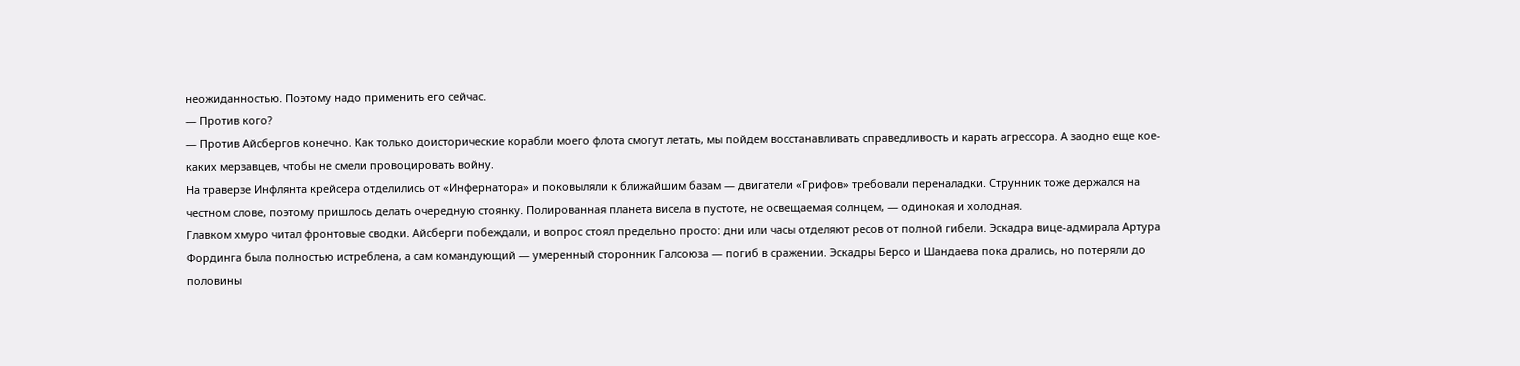неожиданностью. Поэтому надо применить его сейчас.
— Против кого?
— Против Айсбергов конечно. Как только доисторические корабли моего флота смогут летать, мы пойдем восстанавливать справедливость и карать агрессора. А заодно еще кое-каких мерзавцев, чтобы не смели провоцировать войну.
На траверзе Инфлянта крейсера отделились от «Инфернатора» и поковыляли к ближайшим базам — двигатели «Грифов» требовали переналадки. Струнник тоже держался на честном слове, поэтому пришлось делать очередную стоянку. Полированная планета висела в пустоте, не освещаемая солнцем, — одинокая и холодная.
Главком хмуро читал фронтовые сводки. Айсберги побеждали, и вопрос стоял предельно просто: дни или часы отделяют ресов от полной гибели. Эскадра вице-адмирала Артура Фординга была полностью истреблена, а сам командующий — умеренный сторонник Галсоюза — погиб в сражении. Эскадры Берсо и Шандаева пока дрались, но потеряли до половины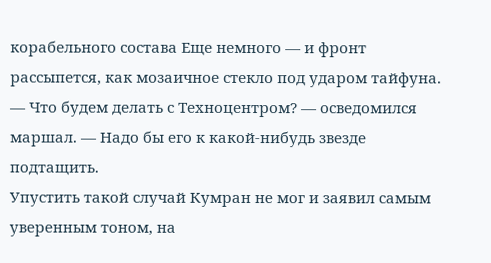корабельного состава Еще немного — и фронт рассыпется, как мозаичное стекло под ударом тайфуна.
— Что будем делать с Техноцентром? — осведомился маршал. — Надо бы его к какой-нибудь звезде подтащить.
Упустить такой случай Кумран не мог и заявил самым уверенным тоном, на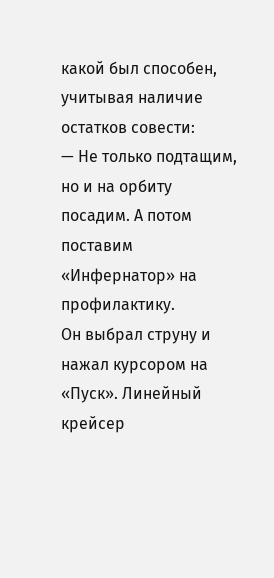какой был способен, учитывая наличие остатков совести:
— Не только подтащим, но и на орбиту посадим. А потом поставим «Инфернатор» на профилактику.
Он выбрал струну и нажал курсором на «Пуск». Линейный крейсер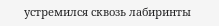устремился сквозь лабиринты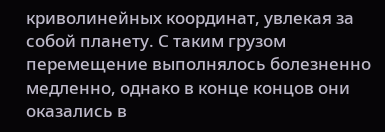криволинейных координат, увлекая за собой планету. С таким грузом перемещение выполнялось болезненно медленно, однако в конце концов они оказались в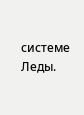системе Леды.